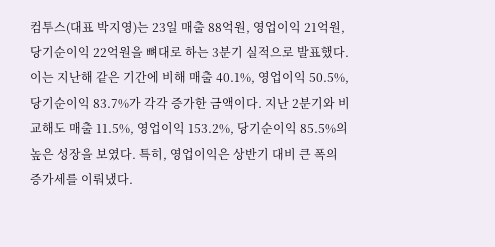컴투스(대표 박지영)는 23일 매출 88억원, 영업이익 21억원, 당기순이익 22억원을 뼈대로 하는 3분기 실적으로 발표했다.
이는 지난해 같은 기간에 비해 매출 40.1%, 영업이익 50.5%, 당기순이익 83.7%가 각각 증가한 금액이다. 지난 2분기와 비교해도 매출 11.5%, 영업이익 153.2%, 당기순이익 85.5%의 높은 성장을 보였다. 특히, 영업이익은 상반기 대비 큰 폭의 증가세를 이뤄냈다.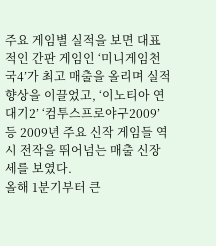주요 게임별 실적을 보면 대표적인 간판 게임인 ‘미니게임천국4’가 최고 매출을 올리며 실적 향상을 이끌었고, ‘이노티아 연대기2’ ‘컴투스프로야구2009’ 등 2009년 주요 신작 게임들 역시 전작을 뛰어넘는 매출 신장세를 보였다.
올해 1분기부터 큰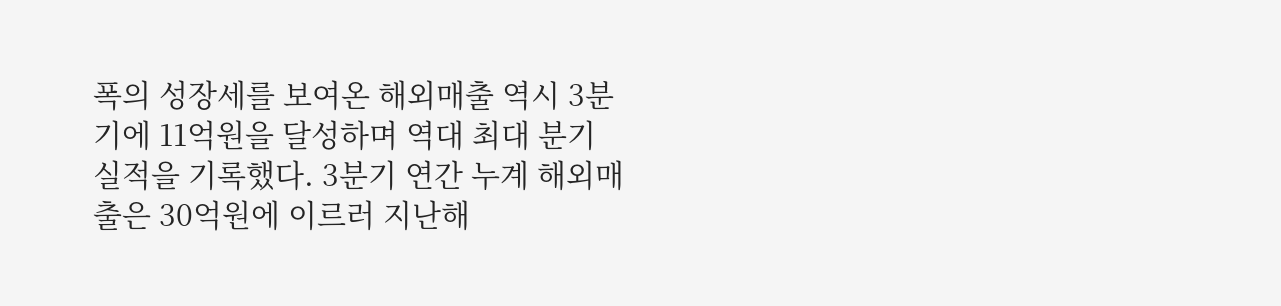폭의 성장세를 보여온 해외매출 역시 3분기에 11억원을 달성하며 역대 최대 분기 실적을 기록했다. 3분기 연간 누계 해외매출은 30억원에 이르러 지난해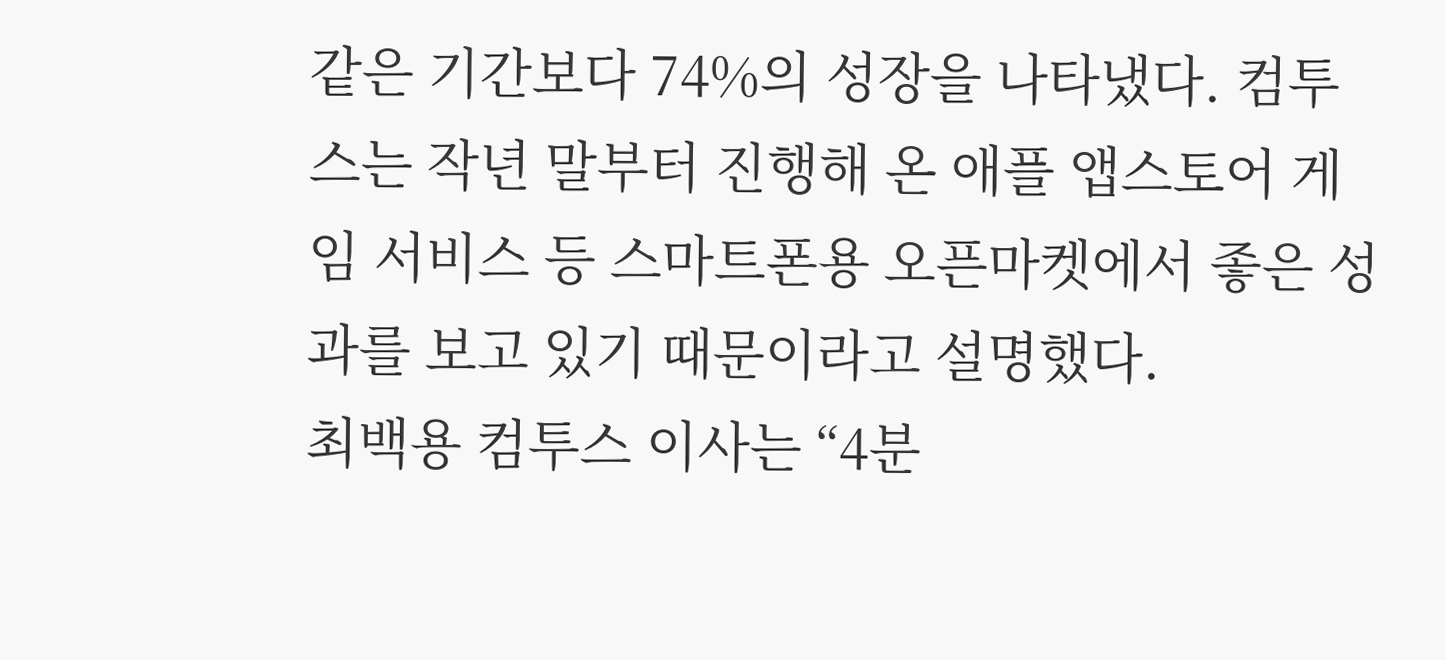같은 기간보다 74%의 성장을 나타냈다. 컴투스는 작년 말부터 진행해 온 애플 앱스토어 게임 서비스 등 스마트폰용 오픈마켓에서 좋은 성과를 보고 있기 때문이라고 설명했다.
최백용 컴투스 이사는 “4분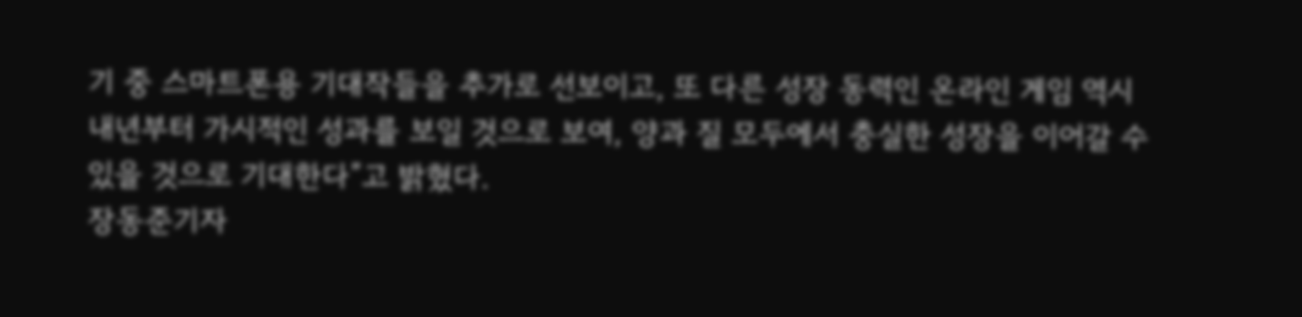기 중 스마트폰용 기대작들을 추가로 선보이고, 또 다른 성장 동력인 온라인 게임 역시 내년부터 가시적인 성과를 보일 것으로 보여, 양과 질 모두에서 충실한 성장을 이어갈 수 있을 것으로 기대한다”고 밝혔다.
장동준기자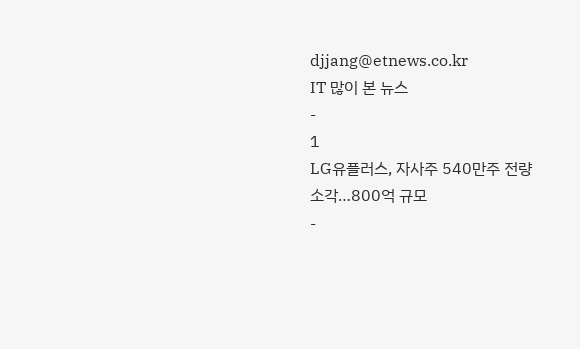djjang@etnews.co.kr
IT 많이 본 뉴스
-
1
LG유플러스, 자사주 540만주 전량 소각…800억 규모
-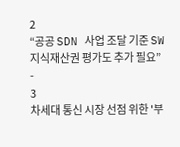2
“공공 SDN 사업 조달 기준 SW 지식재산권 평가도 추가 필요”
-
3
차세대 통신 시장 선점 위한 '부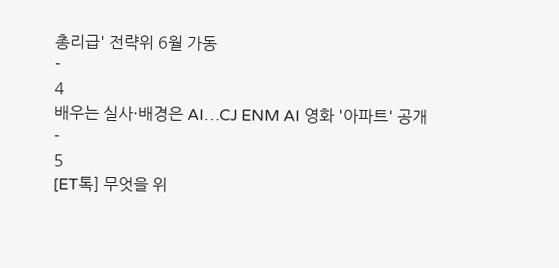총리급' 전략위 6월 가동
-
4
배우는 실사·배경은 AI…CJ ENM AI 영화 '아파트' 공개
-
5
[ET톡] 무엇을 위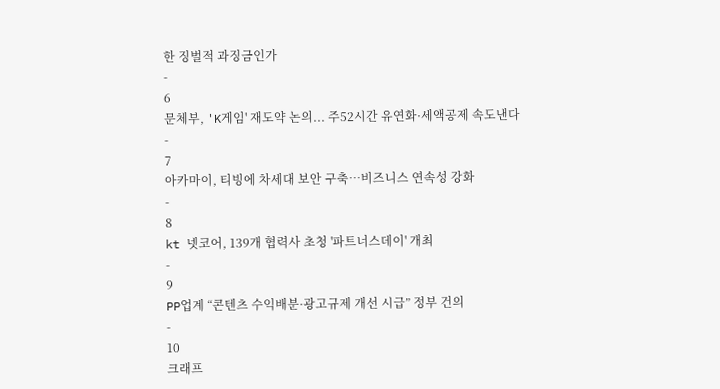한 징벌적 과징금인가
-
6
문체부, 'K게임' 재도약 논의... 주52시간 유연화·세액공제 속도낸다
-
7
아카마이, 티빙에 차세대 보안 구축…비즈니스 연속성 강화
-
8
kt 넷코어, 139개 협력사 초청 '파트너스데이' 개최
-
9
PP업계 “콘텐츠 수익배분·광고규제 개선 시급” 정부 건의
-
10
크래프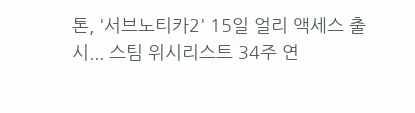톤, '서브노티카2' 15일 얼리 액세스 출시... 스팀 위시리스트 34주 연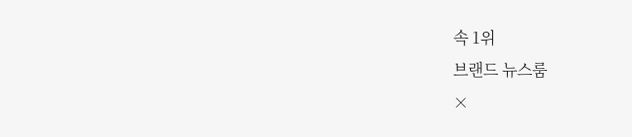속 1위
브랜드 뉴스룸
×